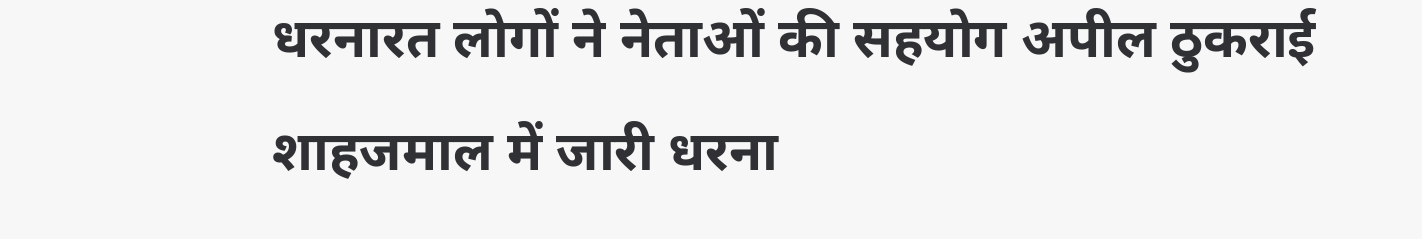धरनारत लोगों ने नेताओं की सहयोग अपील ठुकराई
शाहजमाल में जारी धरना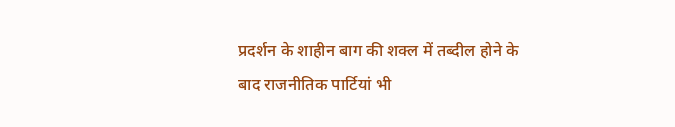प्रदर्शन के शाहीन बाग की शक्ल में तब्दील होने के बाद राजनीतिक पार्टियां भी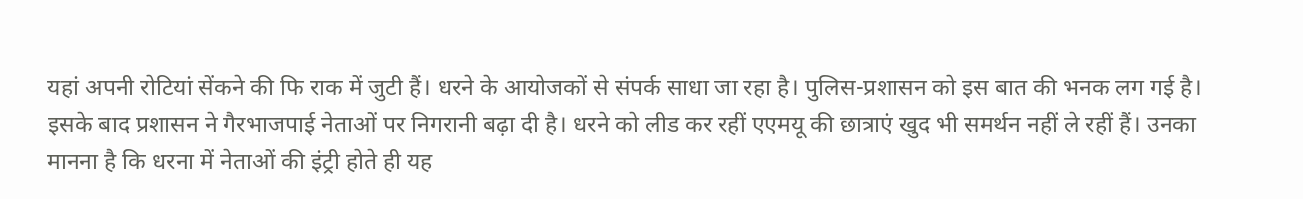यहां अपनी रोटियां सेंकने की फि राक में जुटी हैं। धरने के आयोजकों से संपर्क साधा जा रहा है। पुलिस-प्रशासन को इस बात की भनक लग गई है। इसके बाद प्रशासन ने गैरभाजपाई नेताओं पर निगरानी बढ़ा दी है। धरने को लीड कर रहीं एएमयू की छात्राएं खुद भी समर्थन नहीं ले रहीं हैं। उनका मानना है कि धरना में नेताओं की इंट्री होते ही यह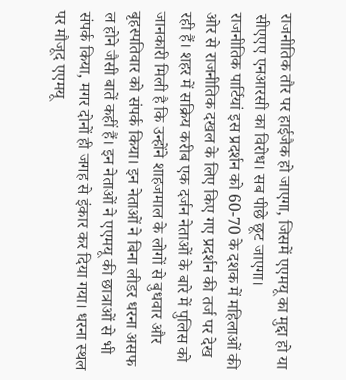राजनीतिक तौर पर हाईजैक हो जाएगा, जिसमें एएमयू का मुद्दा हो या सीएएए एनआरसी का विरोध। सब पीछे छूट जाएगा।
राजनीतिक पार्टियां इस प्रदर्शन को 60-70 के दशक में महिलाओं की ओर से राजनीतिक दखल के लिए किए गए प्रदर्शन की तर्ज पर देख रही हैं। शहर में सक्रिय करीब एक दर्जन नेताओं के बारे में पुलिस को जानकारी मिली है कि उन्होंने शाहजमाल के लोगों से बुधवार और बृहस्पतिवार को संपर्क किया। इन नेताओं ने बिना लीडर धरना असफ ल होने जैसी बातें कहीं हैं। इन नेताओं ने एएमयू की छात्राओं से भी संपर्क किया, मगर दोनों ही जगह से इंकार कर दिया गया। धरना स्थल पर मौजूद एएमयू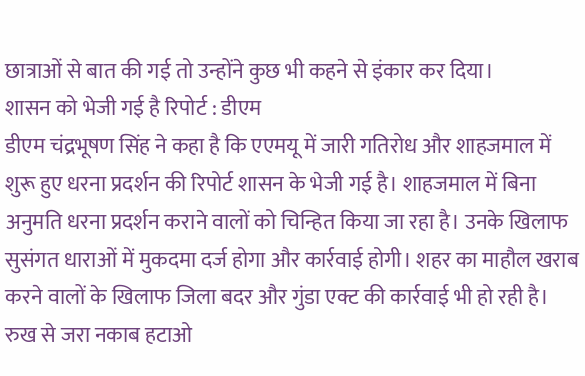छात्राओं से बात की गई तो उन्होंने कुछ भी कहने से इंकार कर दिया।
शासन को भेजी गई है रिपोर्ट : डीएम
डीएम चंद्रभूषण सिंह ने कहा है कि एएमयू में जारी गतिरोध और शाहजमाल में शुरू हुए धरना प्रदर्शन की रिपोर्ट शासन के भेजी गई है। शाहजमाल में बिना अनुमति धरना प्रदर्शन कराने वालों को चिन्हित किया जा रहा है। उनके खिलाफ सुसंगत धाराओं में मुकदमा दर्ज होगा और कार्रवाई होगी। शहर का माहौल खराब करने वालों के खिलाफ जिला बदर और गुंडा एक्ट की कार्रवाई भी हो रही है।
रुख से जरा नकाब हटाओ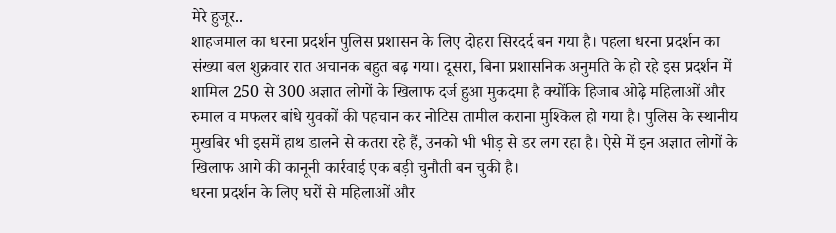मेरे हुजूर..
शाहजमाल का धरना प्रदर्शन पुलिस प्रशासन के लिए दोहरा सिरदर्द बन गया है। पहला धरना प्रदर्शन का संख्या बल शुक्रवार रात अचानक बहुत बढ़ गया। दूसरा, बिना प्रशासनिक अनुमति के हो रहे इस प्रदर्शन में शामिल 250 से 300 अज्ञात लोगों के खिलाफ दर्ज हुआ मुकदमा है क्योंकि हिजाब ओढ़े महिलाओं और रुमाल व मफलर बांधे युवकों की पहचान कर नोटिस तामील कराना मुश्किल हो गया है। पुलिस के स्थानीय मुखबिर भी इसमें हाथ डालने से कतरा रहे हैं, उनको भी भीड़ से डर लग रहा है। ऐसे में इन अज्ञात लोगों के खिलाफ आगे की कानूनी कार्रवाई एक बड़ी चुनौती बन चुकी है।
धरना प्रदर्शन के लिए घरों से महिलाओं और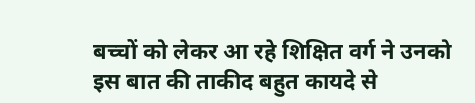बच्चों को लेकर आ रहे शिक्षित वर्ग ने उनको इस बात की ताकीद बहुत कायदे से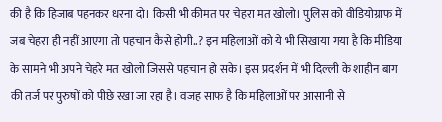की है कि हिजाब पहनकर धरना दो। किसी भी कीमत पर चेहरा मत खोलो। पुलिस को वीडियोग्राफ में जब चेहरा ही नहीं आएगा तो पहचान कैसे होगी..? इन महिलाओं को ये भी सिखाया गया है कि मीडिया के सामने भी अपने चेहरे मत खोलो जिससे पहचान हो सके। इस प्रदर्शन में भी दिल्ली के शाहीन बाग की तर्ज पर पुरुषों को पीछे रखा जा रहा है। वजह साफ है कि महिलाओं पर आसानी से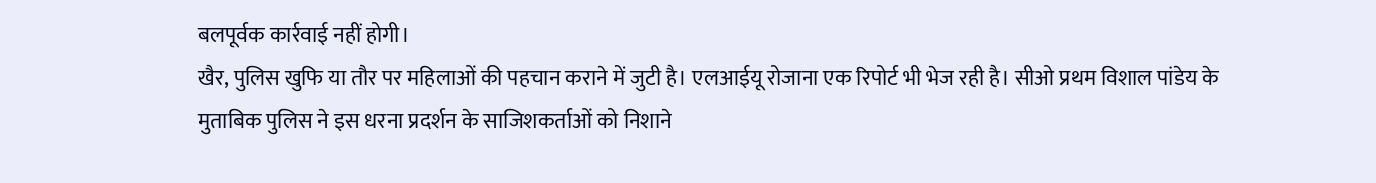बलपूर्वक कार्रवाई नहीं होगी।
खैर, पुलिस खुफि या तौर पर महिलाओं की पहचान कराने में जुटी है। एलआईयू रोजाना एक रिपोर्ट भी भेज रही है। सीओ प्रथम विशाल पांडेय के मुताबिक पुलिस ने इस धरना प्रदर्शन के साजिशकर्ताओं को निशाने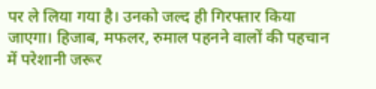पर ले लिया गया है। उनको जल्द ही गिरफ्तार किया जाएगा। हिजाब, मफलर, रुमाल पहनने वालों की पहचान में परेशानी जरूर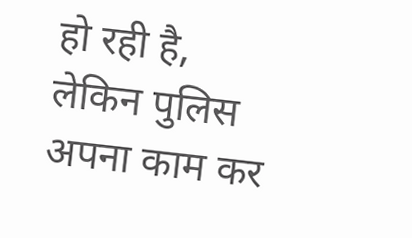हो रही है, लेकिन पुलिस अपना काम कर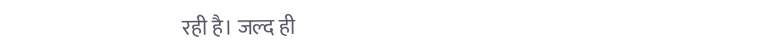रही है। जल्द ही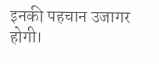इनकी पहचान उजागर होगी।